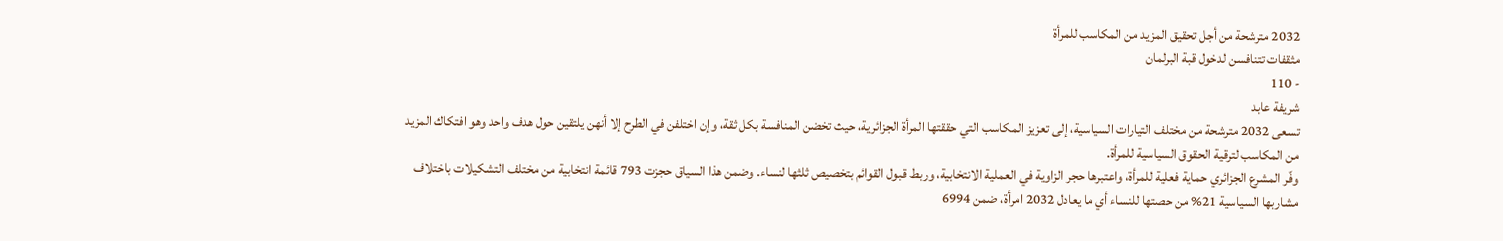2032 مترشحة من أجل تحقيق المزيد من المكاسب للمرأة
مثقفات تتنافسن لدخول قبة البرلمان
- 110
شريفة عابد
تسعى 2032 مترشحة من مختلف التيارات السياسية، إلى تعزيز المكاسب التي حققتها المرأة الجزائرية، حيث تخضن المنافسة بكل ثقة، وإن اختلفن في الطرح إلا أنهن يلتقين حول هدف واحد وهو افتكاك المزيد من المكاسب لترقية الحقوق السياسية للمرأة.
وفّر المشرع الجزائري حماية فعلية للمرأة، واعتبرها حجر الزاوية في العملية الانتخابية، وربط قبول القوائم بتخصيص ثلثها لنساء. وضمن هذا السياق حجزت 793 قائمة انتخابية من مختلف التشكيلات باختلاف مشاربها السياسية 21% من حصتها للنساء أي ما يعادل 2032 امرأة، ضمن 6994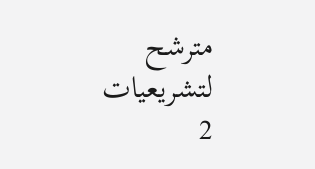مترشح لتشريعيات 2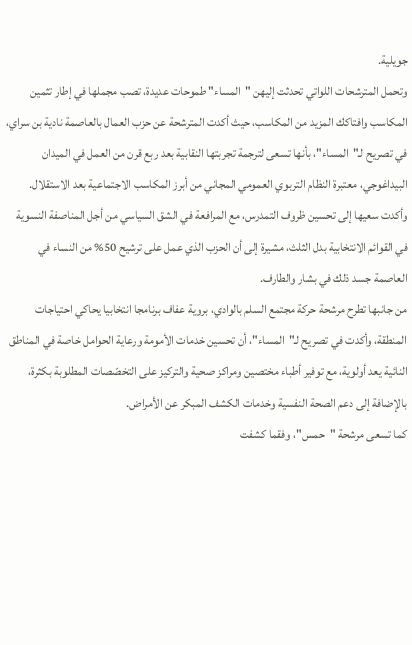جويلية.
وتحمل المترشحات اللواتي تحدثت إليهن "المساء" طموحات عديدة، تصب مجملها في إطار تثمين المكاسب وافتاكك المزيد من المكاسب، حيث أكدت المترشحة عن حزب العمال بالعاصمة نادية بن سراي، في تصريح لـ"المساء"، بأنها تسعى لترجمة تجربتها النقابية بعد ربع قرن من العمل في الميدان البيداغوجي، معتبرة النظام التربوي العمومي المجاني من أبرز المكاسب الاجتماعية بعد الاستقلال. وأكدت سعيها إلى تحسين ظروف التمدرس، مع المرافعة في الشق السياسي من أجل المناصفة النسوية في القوائم الانتخابية بدل الثلث، مشيرة إلى أن الحزب الذي عمل على ترشيح 50% من النساء في العاصمة جسد ذلك في بشار والطارف.
من جانبها تطرح مرشحة حركة مجتمع السلم بالوادي، بروية عفاف برنامجا انتخابيا يحاكي احتياجات المنطقة، وأكدت في تصريح لـ"المساء"، أن تحسين خدمات الأمومة ورعاية الحوامل خاصة في المناطق النائية يعد أولوية، مع توفير أطباء مختصين ومراكز صحية والتركيز على التخصّصات المطلوبة بكثرة، بالإضافة إلى دعم الصحة النفسية وخدمات الكشف المبكر عن الأمراض.
كما تسعى مرشحة "حمس"، وفقما كشفت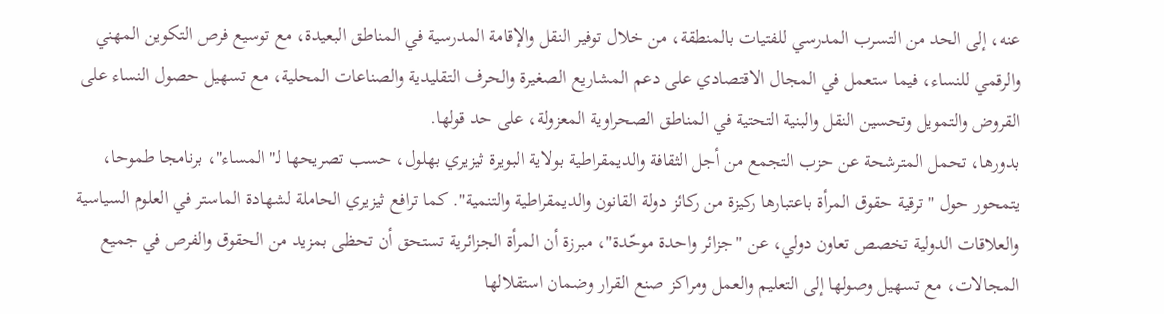عنه، إلى الحد من التسرب المدرسي للفتيات بالمنطقة، من خلال توفير النقل والإقامة المدرسية في المناطق البعيدة، مع توسيع فرص التكوين المهني والرقمي للنساء، فيما ستعمل في المجال الاقتصادي على دعم المشاريع الصغيرة والحرف التقليدية والصناعات المحلية، مع تسهيل حصول النساء على القروض والتمويل وتحسين النقل والبنية التحتية في المناطق الصحراوية المعزولة، على حد قولها.
بدورها، تحمل المترشحة عن حزب التجمع من أجل الثقافة والديمقراطية بولاية البويرة ثيزيري بهلول، حسب تصريحها لـ"المساء"، برنامجا طموحا، يتمحور حول "ترقية حقوق المرأة باعتبارها ركيزة من ركائز دولة القانون والديمقراطية والتنمية". كما ترافع ثيزيري الحاملة لشهادة الماستر في العلوم السياسية والعلاقات الدولية تخصص تعاون دولي، عن "جزائر واحدة موحّدة"، مبرزة أن المرأة الجزائرية تستحق أن تحظى بمزيد من الحقوق والفرص في جميع المجالات، مع تسهيل وصولها إلى التعليم والعمل ومراكز صنع القرار وضمان استقلالها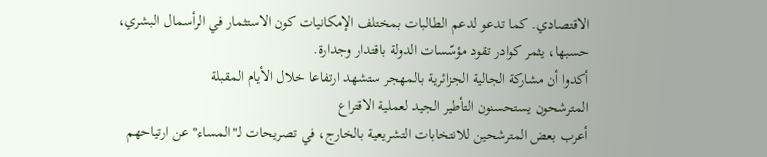الاقتصادي. كما تدعو لدعم الطالبات بمختلف الإمكانيات كون الاستثمار في الرأسمال البشري، حسبها، يثمر كوادر تقود مؤسّسات الدولة باقتدار وجدارة.
أكدوا أن مشاركة الجالية الجزائرية بالمهجر ستشهد ارتفاعا خلال الأيام المقبلة
المترشحون يستحسنون التأطير الجيد لعملية الاقتراع
أعرب بعض المترشحين للانتخابات التشريعية بالخارج، في تصريحات لـ"المساء" عن ارتياحهم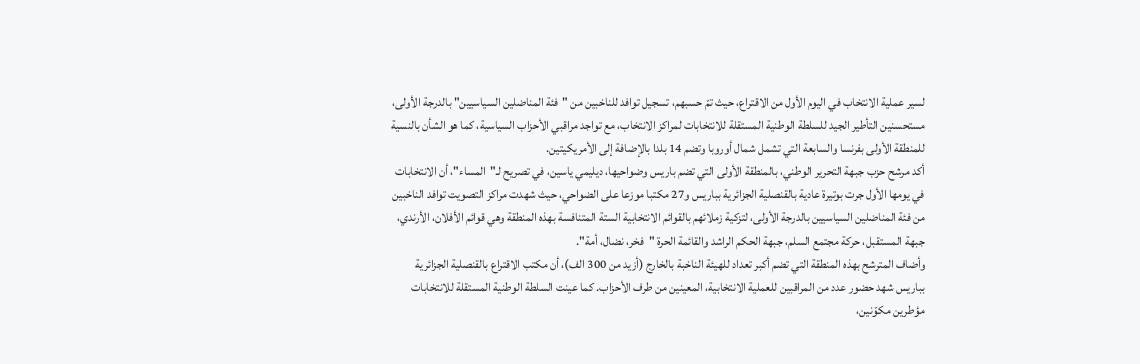لسير عملية الانتخاب في اليوم الأول من الاقتراع، حيث تمّ حسبهم، تسجيل توافد للناخبين من "فئة المناضلين السياسيين" بالدرجة الأولى، مستحسنين التأطير الجيد للسلطة الوطنية المستقلة للانتخابات لمراكز الانتخاب، مع تواجد مراقبي الأحزاب السياسية، كما هو الشأن بالنسية للمنطقة الأولى بفرنسا والسابعة التي تشمل شمال أوروبا وتضم 14 بلدا بالإضافة إلى الأمريكيتين.
أكد مرشح حزب جبهة التحرير الوطني، بالمنطقة الأولى التي تضم باريس وضواحيها، ديليمي ياسين، في تصريح لـ"المساء"، أن الانتخابات في يومها الأول جرت بوتيرة عادية بالقنصلية الجزائرية بباريس و27 مكتبا موزعا على الضواحي، حيث شهدت مراكز التصويت توافد الناخبين من فئة المناضلين السياسيين بالدرجة الأولى، لتزكية زملائهم بالقوائم الانتخابية الستة المتنافسة بهذه المنطقة وهي قوائم الأفلان، الأرندي، جبهة المستقبل، حركة مجتمع السلم، جبهة الحكم الراشد والقائمة الحرة "فخر، نضال، أمة".
وأضاف المترشح بهذه المنطقة التي تضم أكبر تعداد للهيئة الناخبة بالخارج (أزيد من 300 الف)، أن مكتب الاقتراع بالقنصلية الجزائرية بباريس شهد حضور عدد من المراقبين للعملية الانتخابية، المعينين من طرف الأحزاب. كما عينت السلطة الوطنية المستقلة للانتخابات مؤطرين مكوّنين،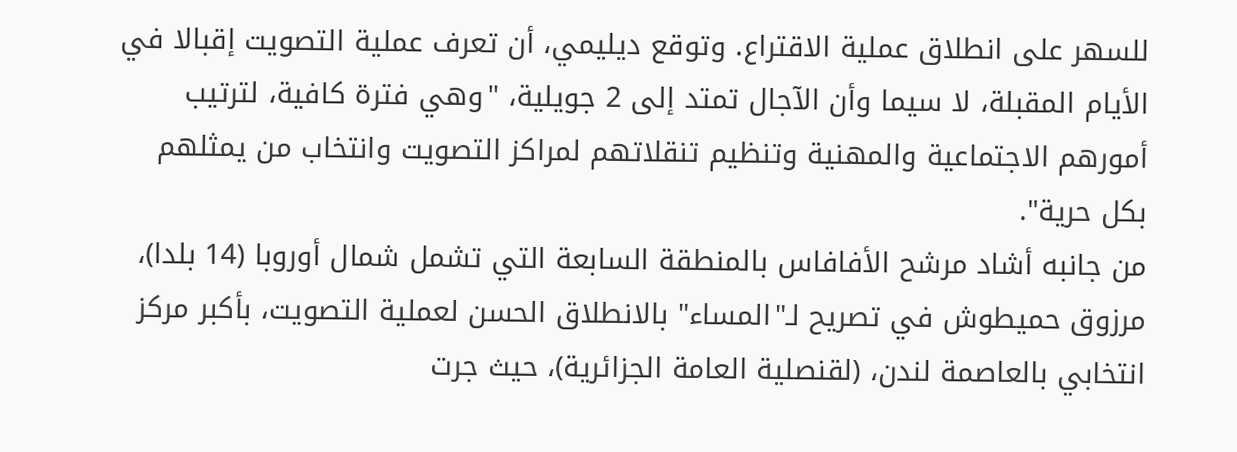للسهر على انطلاق عملية الاقتراع. وتوقع ديليمي، أن تعرف عملية التصويت إقبالا في الأيام المقبلة، لا سيما وأن الآجال تمتد إلى 2 جويلية، "وهي فترة كافية، لترتيب أمورهم الاجتماعية والمهنية وتنظيم تنقلاتهم لمراكز التصويت وانتخاب من يمثلهم بكل حرية".
من جانبه أشاد مرشح الأفافاس بالمنطقة السابعة التي تشمل شمال أوروبا (14 بلدا)، مرزوق حميطوش في تصريح لـ"المساء" بالانطلاق الحسن لعملية التصويت، بأكبر مركز انتخابي بالعاصمة لندن، (لقنصلية العامة الجزائرية)، حيث جرت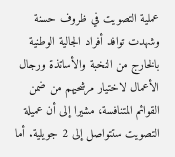عملية التصويت في ظروف حسنة وشهدت توافد أفراد الجالية الوطنية بالخارج من النخبة والأساتذة ورجال الأعمال لاختيار مرشحيهم من ضمن القوائم المتنافسة، مشيرا إلى أن عميلة التصويت ستتواصل إلى 2 جويلية. أما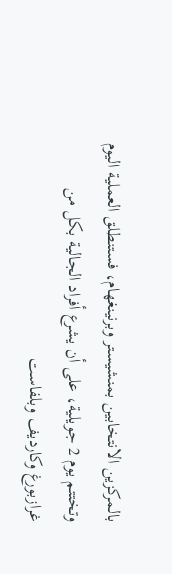بالمركزين الانتخابين بمنشيستر وبرنينغهام، فستنطلق العملية اليوم وتختتم يوم 2 جويلية، على أن يشرع أفراد الجالية بكل من غرازبورغ وكارديف وبلفاست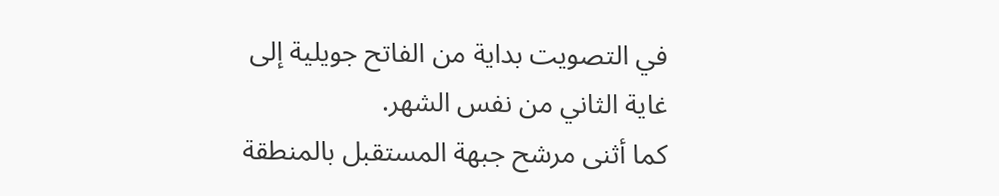في التصويت بداية من الفاتح جويلية إلى غاية الثاني من نفس الشهر.
كما أثنى مرشح جبهة المستقبل بالمنطقة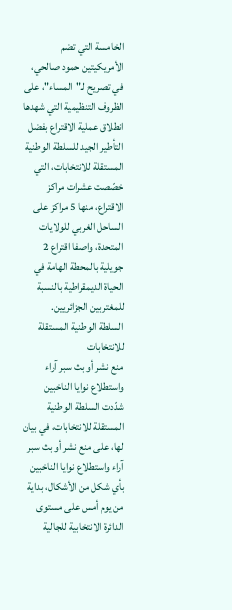الخامسة التي تضم الأمريكيتين حمود صالحي، في تصريح لـ"المساء"، على الظروف التنظيمية التي شهدها انطلاق عملية الاقتراع بفضل التأطير الجيد للسلطة الوطنية المستقلة للانتخابات، التي خصّصت عشرات مراكز الاقتراع، منها 5 مراكز على الساحل الغربي للولايات المتحدة، واصفا اقتراع 2 جويلية بالمحطة الهامة في الحياة الديمقراطية بالنسبة للمغتربين الجزائريين.
السلطة الوطنية المستقلة للانتخابات
منع نشر أو بث سبر آراء واستطلاع نوايا الناخبين
شدّدت السلطة الوطنية المستقلة للانتخابات، في بيان لها، على منع نشر أو بث سبر آراء واستطلاع نوايا الناخبين بأي شكل من الأشكال، بداية من يوم أمس على مستوى الدائرة الانتخابية للجالية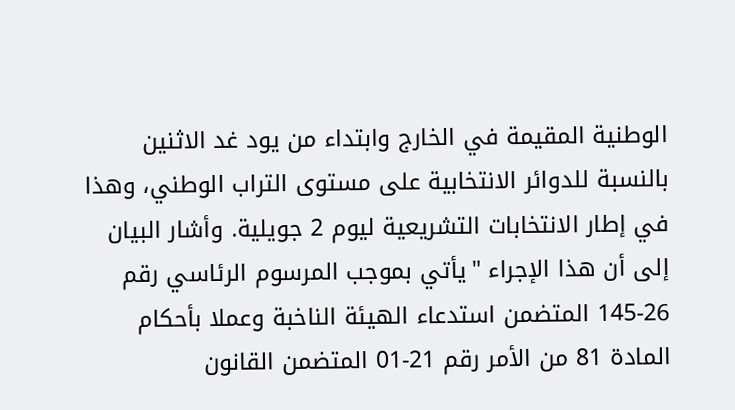الوطنية المقيمة في الخارج وابتداء من يود غد الاثنين بالنسبة للدوائر الانتخابية على مستوى التراب الوطني، وهذا في إطار الانتخابات التشريعية ليوم 2 جويلية. وأشار البيان إلى أن هذا الإجراء "يأتي بموجب المرسوم الرئاسي رقم 26-145 المتضمن استدعاء الهيئة الناخبة وعملا بأحكام المادة 81 من الأمر رقم 21-01 المتضمن القانون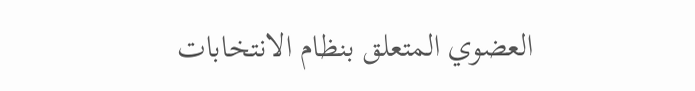العضوي المتعلق بنظام الانتخابات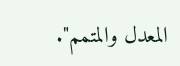المعدل والمتمم".